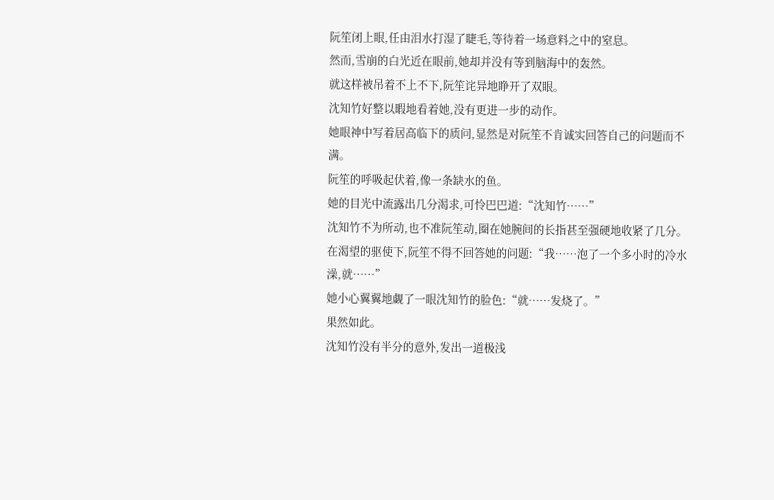阮笙闭上眼,任由泪水打湿了睫毛,等待着一场意料之中的窒息。
然而,雪崩的白光近在眼前,她却并没有等到脑海中的轰然。
就这样被吊着不上不下,阮笙诧异地睁开了双眼。
沈知竹好整以暇地看着她,没有更进一步的动作。
她眼神中写着居高临下的质问,显然是对阮笙不肯诚实回答自己的问题而不满。
阮笙的呼吸起伏着,像一条缺水的鱼。
她的目光中流露出几分渴求,可怜巴巴道:“沈知竹……”
沈知竹不为所动,也不准阮笙动,圈在她腕间的长指甚至强硬地收紧了几分。
在渴望的驱使下,阮笙不得不回答她的问题:“我……泡了一个多小时的冷水澡,就……”
她小心翼翼地觑了一眼沈知竹的脸色:“就……发烧了。”
果然如此。
沈知竹没有半分的意外,发出一道极浅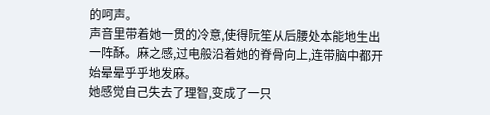的呵声。
声音里带着她一贯的冷意,使得阮笙从后腰处本能地生出一阵酥。麻之感,过电般沿着她的脊骨向上,连带脑中都开始晕晕乎乎地发麻。
她感觉自己失去了理智,变成了一只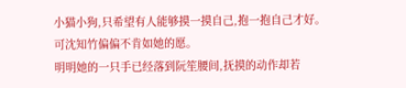小猫小狗,只希望有人能够摸一摸自己,抱一抱自己才好。
可沈知竹偏偏不肯如她的愿。
明明她的一只手已经落到阮笙腰间,抚摸的动作却若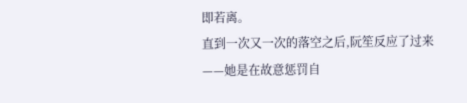即若离。
直到一次又一次的落空之后,阮笙反应了过来——她是在故意惩罚自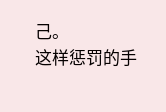己。
这样惩罚的手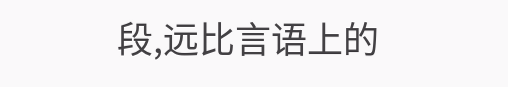段,远比言语上的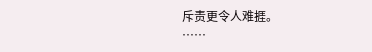斥责更令人难捱。
……